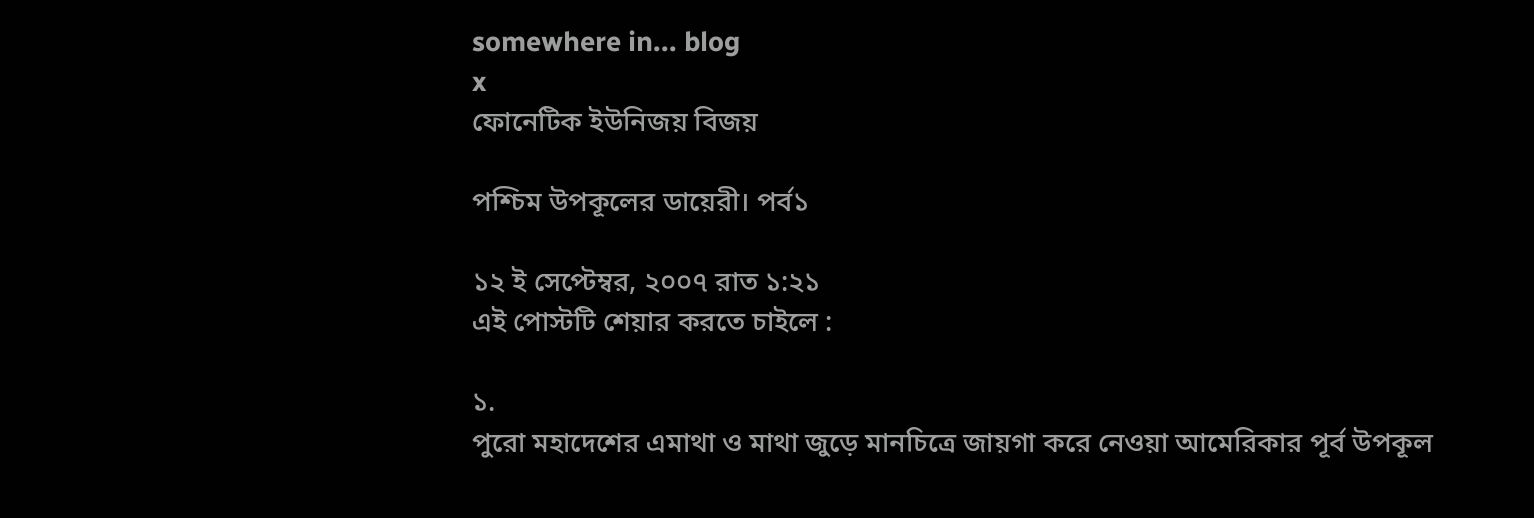somewhere in... blog
x
ফোনেটিক ইউনিজয় বিজয়

পশ্চিম উপকূলের ডায়েরী। পর্ব১

১২ ই সেপ্টেম্বর, ২০০৭ রাত ১:২১
এই পোস্টটি শেয়ার করতে চাইলে :

১.
পুরো মহাদেশের এমাথা ও মাথা জুড়ে মানচিত্রে জায়গা করে নেওয়া আমেরিকার পূর্ব উপকূল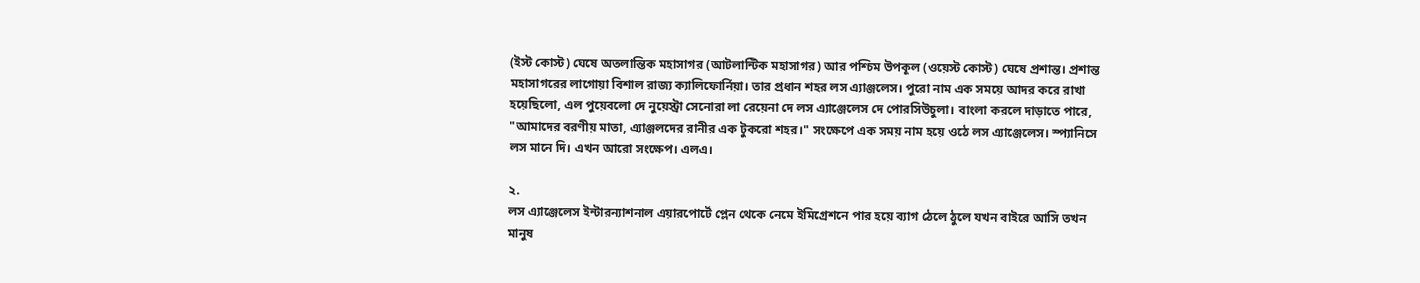(ইস্ট কোস্ট) ঘেষে অতলান্তিক মহাসাগর (আটলান্টিক মহাসাগর) আর পশ্চিম উপকূল (ওয়েস্ট কোস্ট) ঘেষে প্রশান্ত। প্রশান্ত মহাসাগরের লাগোয়া বিশাল রাজ্য ক্যালিফোর্নিয়া। তার প্রধান শহর লস এ্যাঞ্জলেস। পুরো নাম এক সময়ে আদর করে রাখা হয়েছিলো, এল পুয়েবলো দে নুয়েস্ট্রা সেনোরা লা রেয়েনা দে লস এ্যাঞ্জেলেস দে পোরসিউচুলা। বাংলা করলে দাড়াতে পারে, "আমাদের বরণীয় মাতা, এ্যাঞ্জলদের রানীর এক টুকরো শহর।" সংক্ষেপে এক সময় নাম হয়ে ওঠে লস এ্যাঞ্জেলেস। স্প্যানিসে লস মানে দি। এখন আরো সংক্ষেপ। এলএ।

২.
লস এ্যাঞ্জেলেস ইন্টারন্যাশনাল এয়ারপোর্টে প্লেন থেকে নেমে ইমিগ্রেশনে পার হয়ে ব্যাগ ঠেলে ঠুলে যখন বাইরে আসি তখন মানুষ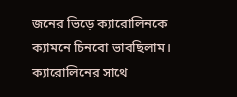জনের ভিড়ে ক্যারোলিনকে ক্যামনে চিনবো ভাবছিলাম। ক্যারোলিনের সাথে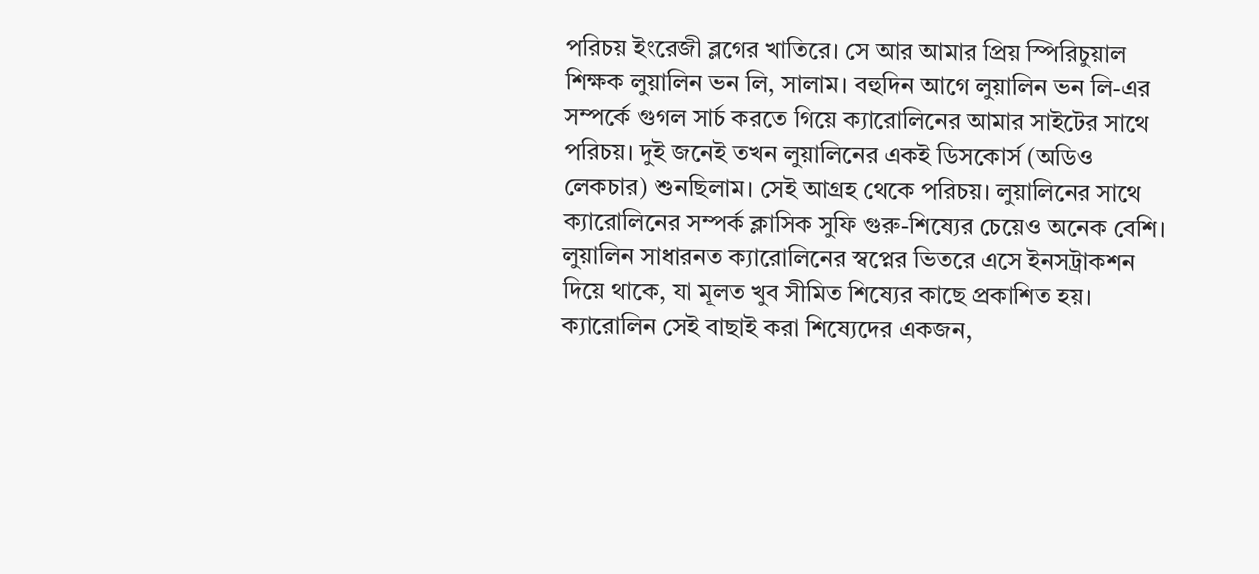পরিচয় ইংরেজী ব্লগের খাতিরে। সে আর আমার প্রিয় স্পিরিচুয়াল শিক্ষক লুয়ালিন ভন লি, সালাম। বহুদিন আগে লুয়ালিন ভন লি-এর সম্পর্কে গুগল সার্চ করতে গিয়ে ক্যারোলিনের আমার সাইটের সাথে পরিচয়। দুই জনেই তখন লুয়ালিনের একই ডিসকোর্স (অডিও লেকচার) শুনছিলাম। সেই আগ্রহ থেকে পরিচয়। লুয়ালিনের সাথে ক্যারোলিনের সম্পর্ক ক্লাসিক সুফি গুরু-শিষ্যের চেয়েও অনেক বেশি। লুয়ালিন সাধারনত ক্যারোলিনের স্বপ্নের ভিতরে এসে ইনসট্রাকশন দিয়ে থাকে, যা মূলত খুব সীমিত শিষ্যের কাছে প্রকাশিত হয়। ক্যারোলিন সেই বাছাই করা শিষ্যেদের একজন,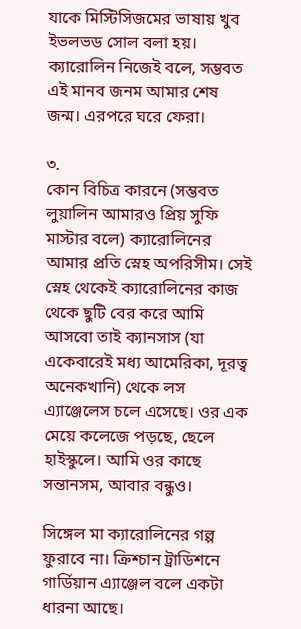যাকে মিস্টিসিজমের ভাষায় খুব ইভলভড সোল বলা হয়। ক্যারোলিন নিজেই বলে, সম্ভবত এই মানব জনম আমার শেষ জন্ম। এরপরে ঘরে ফেরা।

৩.
কোন বিচিত্র কারনে (সম্ভবত লুয়ালিন আমারও প্রিয় সুফি মাস্টার বলে) ক্যারোলিনের আমার প্রতি স্নেহ অপরিসীম। সেই স্নেহ থেকেই ক্যারোলিনের কাজ থেকে ছুটি বের করে আমি আসবো তাই ক্যানসাস (যা একেবারেই মধ্য আমেরিকা, দূরত্ব অনেকখানি) থেকে লস এ্যাঞ্জেলেস চলে এসেছে। ওর এক মেয়ে কলেজে পড়ছে, ছেলে হাইস্কুলে। আমি ওর কাছে সন্তানসম, আবার বন্ধুও।

সিঙ্গেল মা ক্যারোলিনের গল্প ফুরাবে না। ক্রিশ্চান ট্রাডিশনে গার্ডিয়ান এ্যাঞ্জেল বলে একটা ধারনা আছে।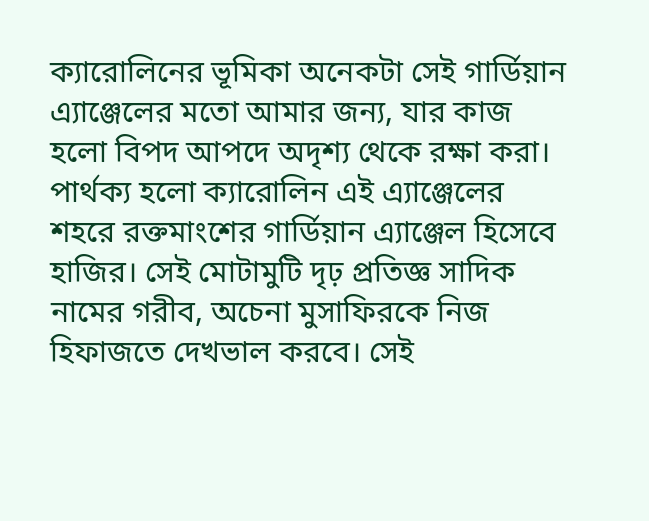ক্যারোলিনের ভূমিকা অনেকটা সেই গার্ডিয়ান এ্যাঞ্জেলের মতো আমার জন্য, যার কাজ হলো বিপদ আপদে অদৃশ্য থেকে রক্ষা করা। পার্থক্য হলো ক্যারোলিন এই এ্যাঞ্জেলের শহরে রক্তমাংশের গার্ডিয়ান এ্যাঞ্জেল হিসেবে হাজির। সেই মোটামুটি দৃঢ় প্রতিজ্ঞ সাদিক নামের গরীব, অচেনা মুসাফিরকে নিজ হিফাজতে দেখভাল করবে। সেই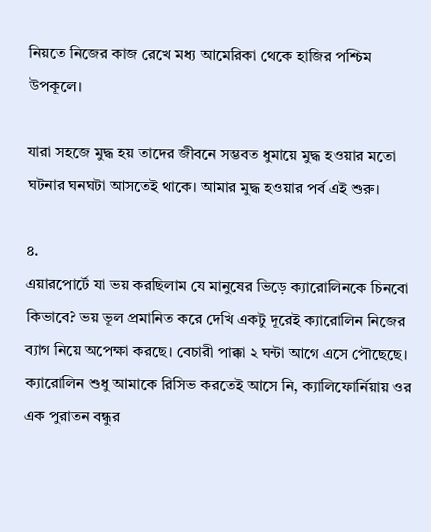নিয়তে নিজের কাজ রেখে মধ্য আমেরিকা থেকে হাজির পশ্চিম উপকূলে।

যারা সহজে মুদ্ধ হয় তাদের জীবনে সম্ভবত ধুমায়ে মুদ্ধ হওয়ার মতো ঘটনার ঘনঘটা আসতেই থাকে। আমার মুদ্ধ হওয়ার পর্ব এই শুরু।

৪.
এয়ারপোর্টে যা ভয় করছিলাম যে মানুষের ভিড়ে ক্যারোলিনকে চিনবো কিভাবে? ভয় ভূল প্রমানিত করে দেখি একটু দূরেই ক্যারোলিন নিজের ব্যাগ নিয়ে অপেক্ষা করছে। বেচারী পাক্কা ২ ঘন্টা আগে এসে পৌছেছে। ক্যারোলিন শুধু আমাকে রিসিভ করতেই আসে নি, ক্যালিফোর্নিয়ায় ওর এক পুরাতন বন্ধুর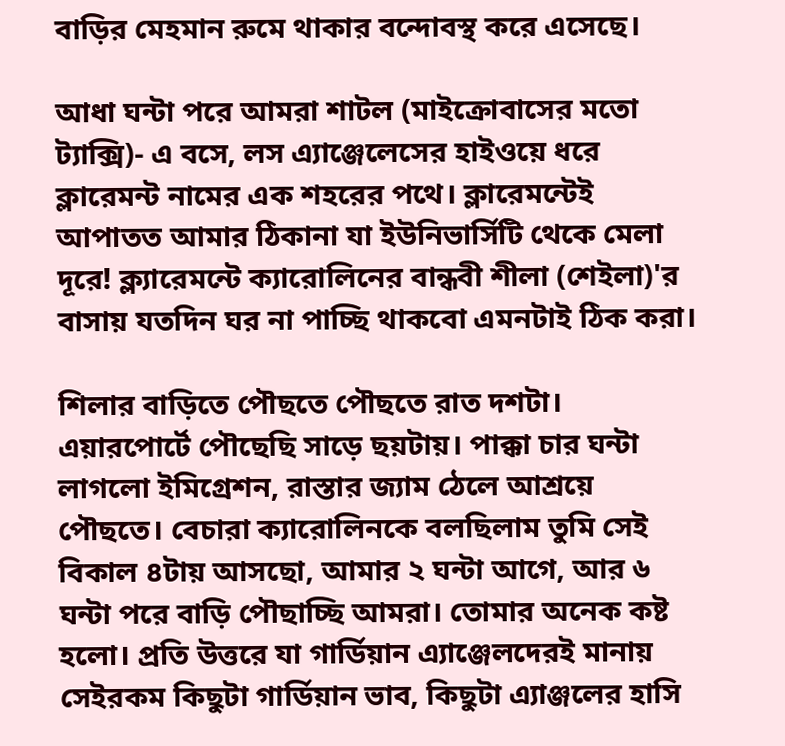বাড়ির মেহমান রুমে থাকার বন্দোবস্থ করে এসেছে।

আধা ঘন্টা পরে আমরা শাটল (মাইক্রোবাসের মতো ট্যাক্সি)- এ বসে, লস এ্যাঞ্জেলেসের হাইওয়ে ধরে ক্লারেমন্ট নামের এক শহরের পথে। ক্লারেমন্টেই আপাতত আমার ঠিকানা যা ইউনিভার্সিটি থেকে মেলা দূরে! ক্ল্যারেমন্টে ক্যারোলিনের বান্ধবী শীলা (শেইলা)'র বাসায় যতদিন ঘর না পাচ্ছি থাকবো এমনটাই ঠিক করা।

শিলার বাড়িতে পৌছতে পৌছতে রাত দশটা। এয়ারপোর্টে পৌছেছি সাড়ে ছয়টায়। পাক্কা চার ঘন্টা লাগলো ইমিগ্রেশন, রাস্তার জ্যাম ঠেলে আশ্রয়ে পৌছতে। বেচারা ক্যারোলিনকে বলছিলাম তুমি সেই বিকাল ৪টায় আসছো, আমার ২ ঘন্টা আগে, আর ৬ ঘন্টা পরে বাড়ি পৌছাচ্ছি আমরা। তোমার অনেক কষ্ট হলো। প্রতি উত্তরে যা গার্ডিয়ান এ্যাঞ্জেলদেরই মানায় সেইরকম কিছুটা গার্ডিয়ান ভাব, কিছুটা এ্যাঞ্জলের হাসি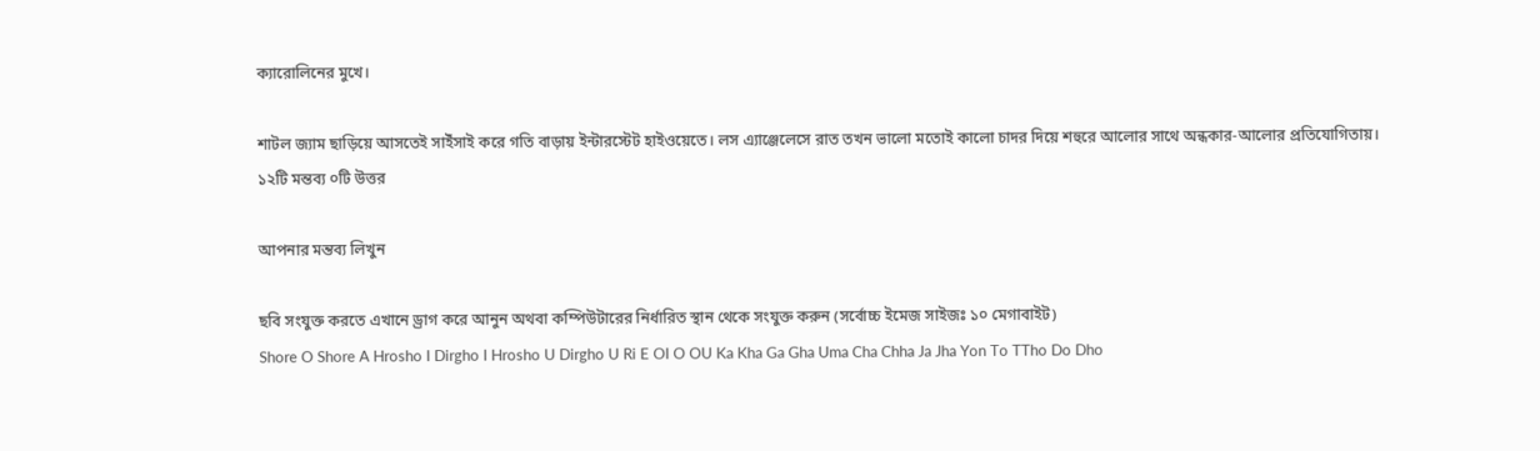ক্যারোলিনের মুখে।

শাটল জ্যাম ছাড়িয়ে আসতেই সাইঁসাই করে গতি বাড়ায় ইন্টারস্টেট হাইওয়েতে। লস এ্যাঞ্জেলেসে রাত তখন ভালো মতোই কালো চাদর দিয়ে শহুরে আলোর সাথে অন্ধকার-আলোর প্রতিযোগিতায়।
১২টি মন্তব্য ০টি উত্তর

আপনার মন্তব্য লিখুন

ছবি সংযুক্ত করতে এখানে ড্রাগ করে আনুন অথবা কম্পিউটারের নির্ধারিত স্থান থেকে সংযুক্ত করুন (সর্বোচ্চ ইমেজ সাইজঃ ১০ মেগাবাইট)
Shore O Shore A Hrosho I Dirgho I Hrosho U Dirgho U Ri E OI O OU Ka Kha Ga Gha Uma Cha Chha Ja Jha Yon To TTho Do Dho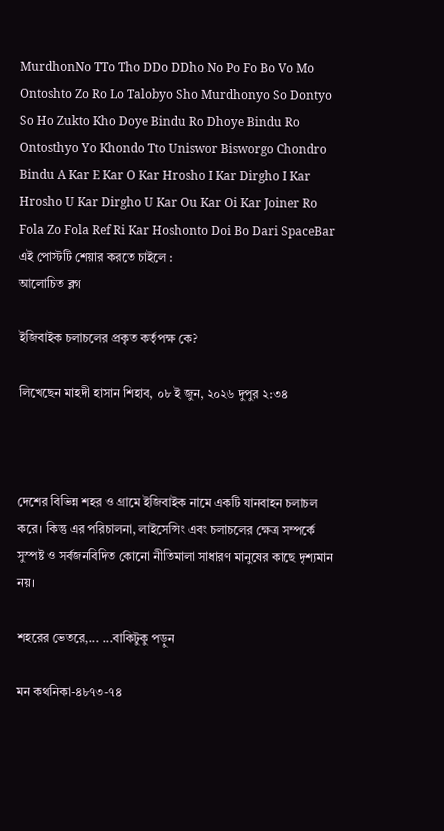MurdhonNo TTo Tho DDo DDho No Po Fo Bo Vo Mo Ontoshto Zo Ro Lo Talobyo Sho Murdhonyo So Dontyo So Ho Zukto Kho Doye Bindu Ro Dhoye Bindu Ro Ontosthyo Yo Khondo Tto Uniswor Bisworgo Chondro Bindu A Kar E Kar O Kar Hrosho I Kar Dirgho I Kar Hrosho U Kar Dirgho U Kar Ou Kar Oi Kar Joiner Ro Fola Zo Fola Ref Ri Kar Hoshonto Doi Bo Dari SpaceBar
এই পোস্টটি শেয়ার করতে চাইলে :
আলোচিত ব্লগ

ইজিবাইক চলাচলের প্রকৃত কর্তৃপক্ষ কে?

লিখেছেন মাহদী হাসান শিহাব, ০৮ ই জুন, ২০২৬ দুপুর ২:৩৪



দেশের বিভিন্ন শহর ও গ্রামে ইজিবাইক নামে একটি যানবাহন চলাচল করে। কিন্তু এর পরিচালনা, লাইসেন্সিং এবং চলাচলের ক্ষেত্র সম্পর্কে সুস্পষ্ট ও সর্বজনবিদিত কোনো নীতিমালা সাধারণ মানুষের কাছে দৃশ্যমান নয়।

শহরের ভেতরে,... ...বাকিটুকু পড়ুন

মন কথনিকা-৪৮৭৩-৭৪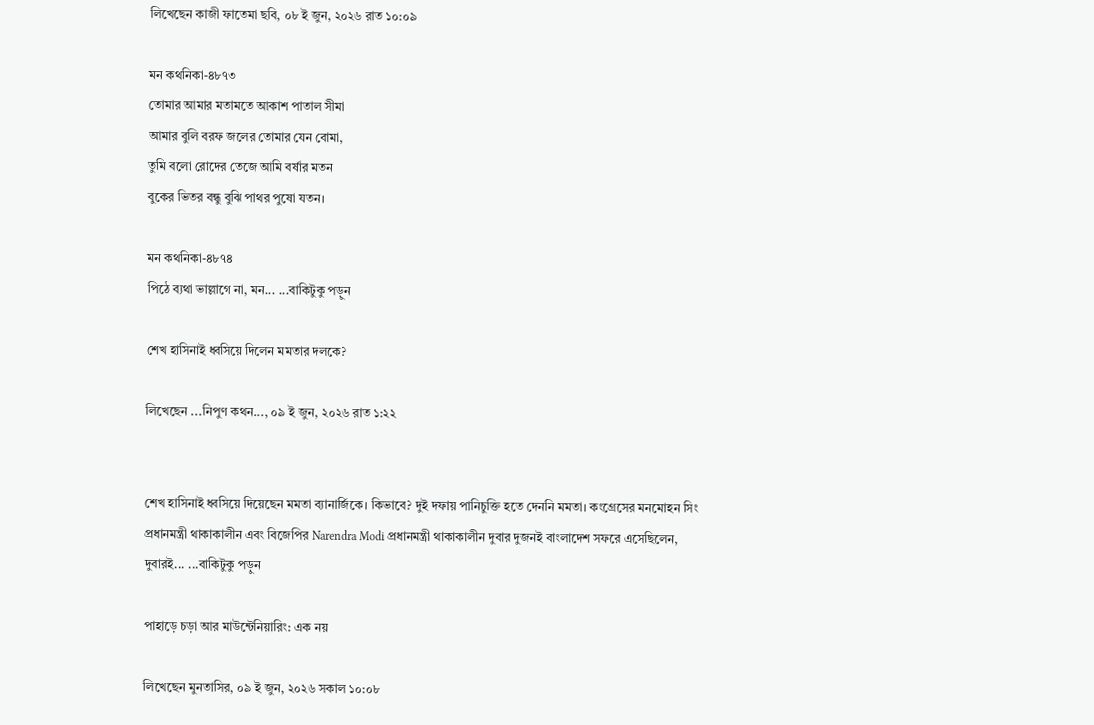লিখেছেন কাজী ফাতেমা ছবি, ০৮ ই জুন, ২০২৬ রাত ১০:০৯

মন কথনিকা-৪৮৭৩
তোমার আমার মতামতে আকাশ পাতাল সীমা
আমার বুলি বরফ জলের তোমার যেন বোমা,
তুমি বলো রোদের তেজে আমি বর্ষার মতন
বুকের ভিতর বন্ধু বুঝি পাথর পুষো যতন।

মন কথনিকা-৪৮৭৪
পিঠে ব্যথা ভাল্লাগে না, মন... ...বাকিটুকু পড়ুন

শেখ হাসিনাই ধ্বসিয়ে দিলেন মমতার দলকে?

লিখেছেন ...নিপুণ কথন..., ০৯ ই জুন, ২০২৬ রাত ১:২২


শেখ হাসিনাই ধ্বসিয়ে দিয়েছেন মমতা ব্যানার্জিকে। কিভাবে? দুই দফায় পানিচুক্তি হতে দেননি মমতা। কংগ্রেসের মনমোহন সিং প্রধানমন্ত্রী থাকাকালীন এবং বিজেপির Narendra Modi প্রধানমন্ত্রী থাকাকালীন দুবার দুজনই বাংলাদেশ সফরে এসেছিলেন, দুবারই... ...বাকিটুকু পড়ুন

পাহাড়ে চড়া আর মাউন্টেনিয়ারিং: এক নয়

লিখেছেন মুনতাসির, ০৯ ই জুন, ২০২৬ সকাল ১০:০৮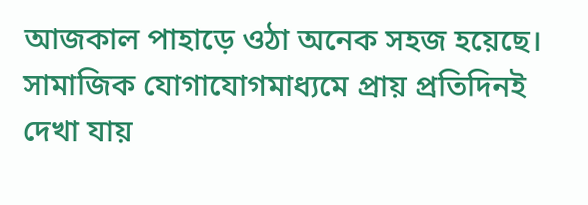আজকাল পাহাড়ে ওঠা অনেক সহজ হয়েছে। সামাজিক যোগাযোগমাধ্যমে প্রায় প্রতিদিনই দেখা যায়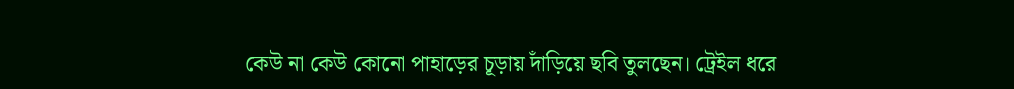কেউ না কেউ কোনো পাহাড়ের চূড়ায় দাঁড়িয়ে ছবি তুলছেন। ট্রেইল ধরে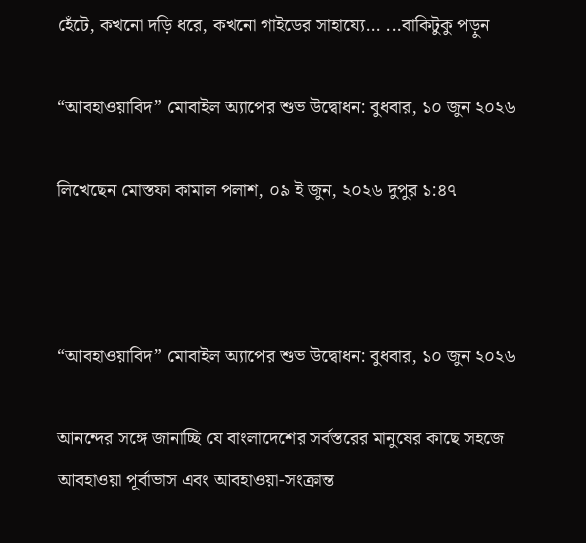হেঁটে, কখনো দড়ি ধরে, কখনো গাইডের সাহায্যে... ...বাকিটুকু পড়ুন

“আবহাওয়াবিদ” মোবাইল অ্যাপের শুভ উদ্বোধন: বুধবার, ১০ জুন ২০২৬

লিখেছেন মোস্তফা কামাল পলাশ, ০৯ ই জুন, ২০২৬ দুপুর ১:৪৭



“আবহাওয়াবিদ” মোবাইল অ্যাপের শুভ উদ্বোধন: বুধবার, ১০ জুন ২০২৬

আনন্দের সঙ্গে জানাচ্ছি যে বাংলাদেশের সর্বস্তরের মানুষের কাছে সহজে আবহাওয়া পূর্বাভাস এবং আবহাওয়া-সংক্রান্ত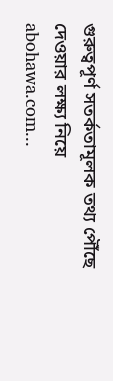গুরুত্বপূর্ণ সতর্কতামূলক তথ্য পৌঁছে দেওয়ার লক্ষ্য নিয়ে abohawa.com...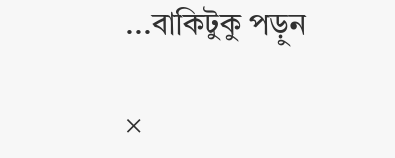...বাকিটুকু পড়ুন

×